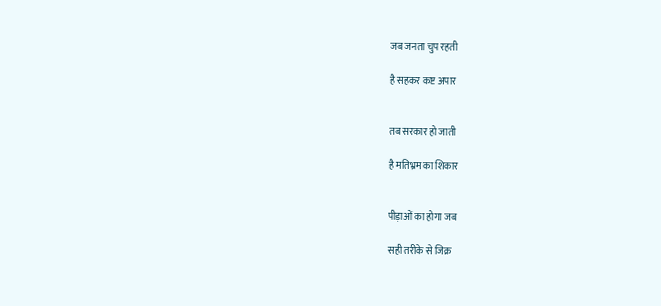जब जनता चुप रहती

है सहकर कष्ट अपार


तब सरकार हो जाती

है मतिभ्रम का शिकार


पीड़ाओं का होगा जब

सही तरीके से जिक्र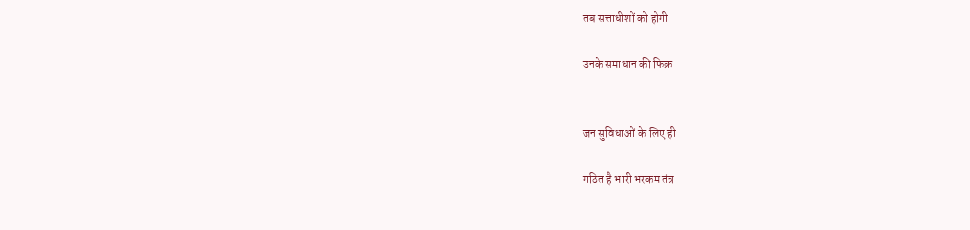तब सत्ताधीशों को होगी

उनके समाधान की फिक्र


जन सुविधाओं के लिए ही

गठित है भारी भरकम तंत्र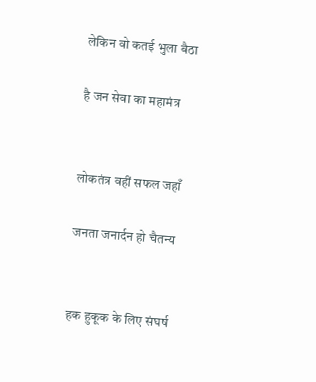लेकिन वो कतई भुला बैठा

है जन सेवा का महामंत्र


लोकतंत्र वहीं सफल जहाँ

जनता जनार्दन हो चैतन्य


हक हुकूक के लिए संघर्ष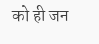को ही जन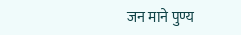जन माने पुण्य